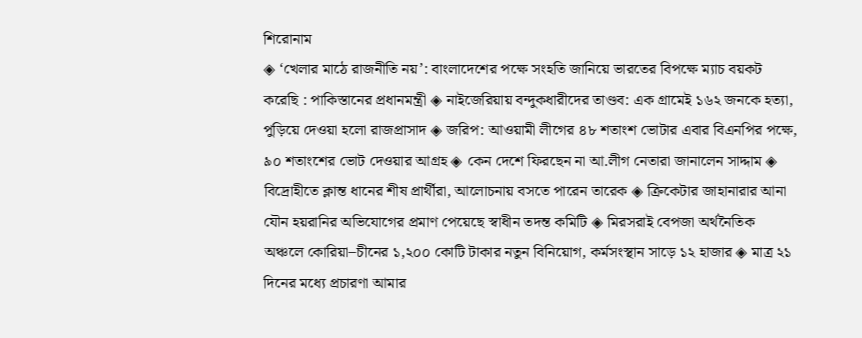শিরোনাম
◈ ‘খেলার মাঠে রাজনীতি নয়’: বাংলাদেশের পক্ষে সংহতি জানিয়ে ভারতের বিপক্ষে ম্যাচ বয়কট করেছি : পাকিস্তানের প্রধানমন্ত্রী ◈ নাইজেরিয়ায় বন্দুকধারীদের তাণ্ডব: এক গ্রামেই ১৬২ জনকে হত্যা, পুড়িয়ে দেওয়া হলো রাজপ্রাসাদ ◈ জরিপ: আওয়ামী লীগের ৪৮ শতাংশ ভোটার এবার বিএনপির পক্ষে, ৯০ শতাংশের ভোট দেওয়ার আগ্রহ ◈ কেন দেশে ফিরছেন না আ.লীগ নেতারা জানালেন সাদ্দাম ◈ বিদ্রোহীতে ক্লান্ত ধানের শীষ প্রার্থীরা, আলোচনায় বসতে পারেন তারেক ◈ ক্রিকেটার জাহানারার আনা যৌন হয়রানির অভিযোগের প্রমাণ পেয়েছে স্বাধীন তদন্ত কমিটি ◈ মিরসরাই বেপজা অর্থনৈতিক অঞ্চলে কোরিয়া–চীনের ১,২০০ কোটি টাকার নতুন বিনিয়োগ, কর্মসংস্থান সাড়ে ১২ হাজার ◈ মাত্র ২১ দিনের মধ্যে প্রচারণা আমার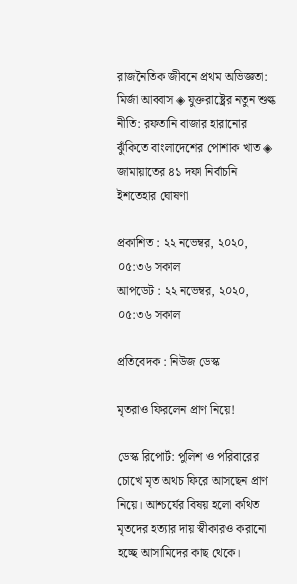রাজনৈতিক জীবনে প্রথম অভিজ্ঞতা: মির্জা আব্বাস ◈ যুক্তরাষ্ট্রের নতুন শুল্ক নীতি: রফতানি বাজার হারানোর ঝুঁকিতে বাংলাদেশের পোশাক খাত ◈ জামায়াতের ৪১ দফা নির্বাচনি ইশতেহার ঘোষণা

প্রকাশিত : ২২ নভেম্বর, ২০২০, ০৫:৩৬ সকাল
আপডেট : ২২ নভেম্বর, ২০২০, ০৫:৩৬ সকাল

প্রতিবেদক : নিউজ ডেস্ক

মৃতরাও ফিরলেন প্রাণ নিয়ে!

ডেস্ক রিপোর্ট: পুলিশ ও পরিবারের চোখে মৃত অথচ ফিরে আসছেন প্রাণ নিয়ে। আশ্চর্যের বিষয় হলো কথিত মৃতদের হত্যার দায় স্বীকারও করানো হচ্ছে আসামিদের কাছ থেকে।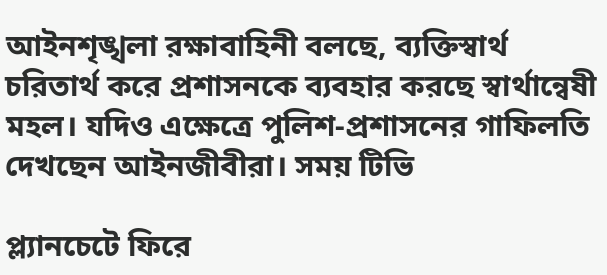আইনশৃঙ্খলা রক্ষাবাহিনী বলছে, ব্যক্তিস্বার্থ চরিতার্থ করে প্রশাসনকে ব্যবহার করছে স্বার্থান্বেষী মহল। যদিও এক্ষেত্রে পুলিশ-প্রশাসনের গাফিলতি দেখছেন আইনজীবীরা। সময় টিভি

প্ল্যানচেটে ফিরে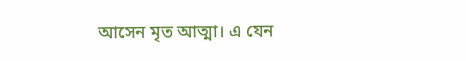আসেন মৃত আত্মা। এ যেন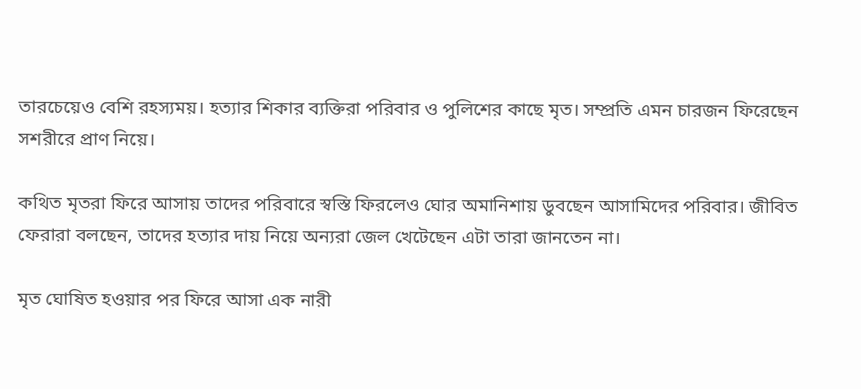তারচেয়েও বেশি রহস্যময়। হত্যার শিকার ব্যক্তিরা পরিবার ও পুলিশের কাছে মৃত। সম্প্রতি এমন চারজন ফিরেছেন সশরীরে প্রাণ নিয়ে।

কথিত মৃতরা ফিরে আসায় তাদের পরিবারে স্বস্তি ফিরলেও ঘোর অমানিশায় ডুবছেন আসামিদের পরিবার। জীবিত ফেরারা বলছেন, তাদের হত্যার দায় নিয়ে অন্যরা জেল খেটেছেন এটা তারা জানতেন না।

মৃত ঘোষিত হওয়ার পর ফিরে আসা এক নারী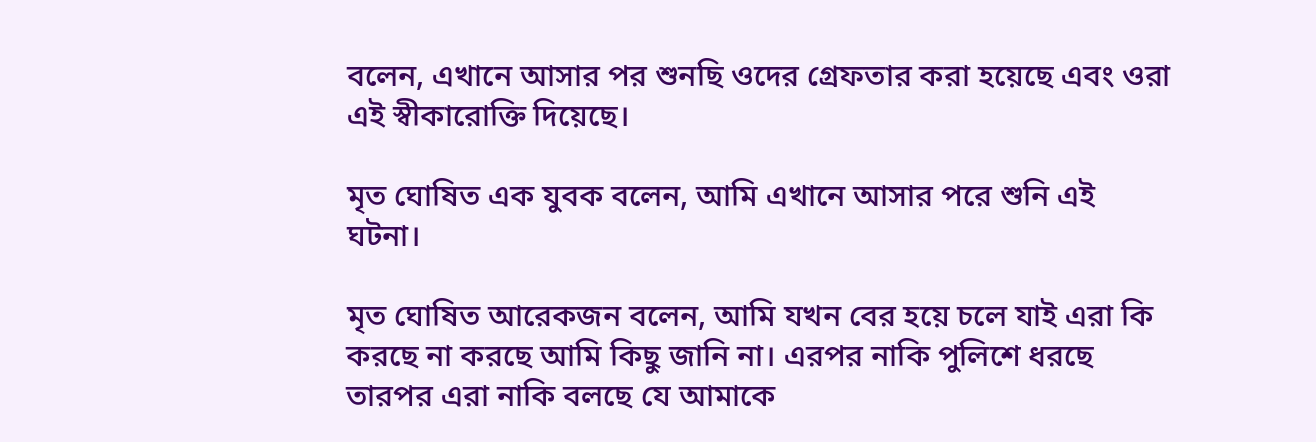বলেন, এখানে আসার পর শুনছি ওদের গ্রেফতার করা হয়েছে এবং ওরা এই স্বীকারোক্তি দিয়েছে।

মৃত ঘোষিত এক যুবক বলেন, আমি এখানে আসার পরে শুনি এই ঘটনা।

মৃত ঘোষিত আরেকজন বলেন, আমি যখন বের হয়ে চলে যাই এরা কি করছে না করছে আমি কিছু জানি না। এরপর নাকি পুলিশে ধরছে তারপর এরা নাকি বলছে যে আমাকে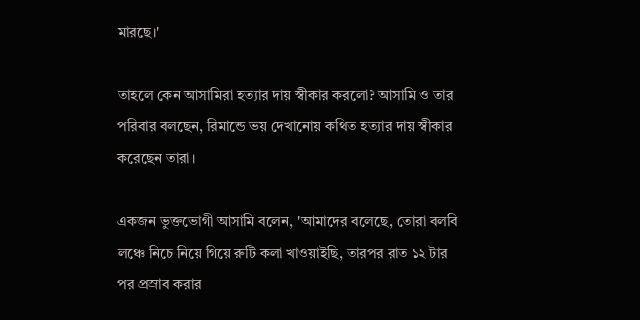মারছে।'

তাহলে কেন আসামিরা হত্যার দায় স্বীকার করলো? আসামি ও তার পরিবার বলছেন, রিমান্ডে ভয় দেখানোয় কথিত হত্যার দায় স্বীকার করেছেন তারা।

একজন ভুক্তভোগী আসামি বলেন, 'আমাদের বলেছে, তোরা বলবি লঞ্চে নিচে নিয়ে গিয়ে রুটি কলা খাওয়াইছি, তারপর রাত ১২ টার পর প্রস্রাব করার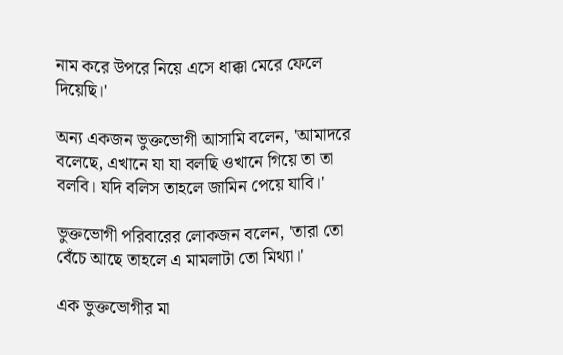নাম করে উপরে নিয়ে এসে ধাক্কা মেরে ফেলে দিয়েছি।'

অন্য একজন ভুক্তভোগী আসামি বলেন, 'আমাদরে বলেছে, এখানে যা যা বলছি ওখানে গিয়ে তা তা বলবি। যদি বলিস তাহলে জামিন পেয়ে যাবি।'

ভুক্তভোগী পরিবারের লোকজন বলেন, 'তারা তো বেঁচে আছে তাহলে এ মামলাটা তো মিথ্যা।'

এক ভুক্তভোগীর মা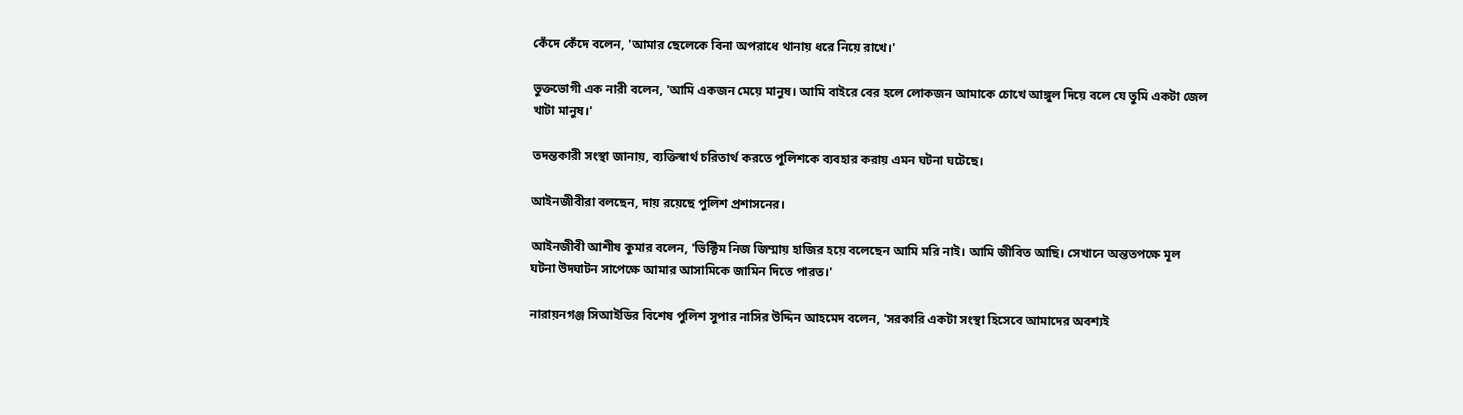কেঁদে কেঁদে বলেন, 'আমার ছেলেকে বিনা অপরাধে থানায় ধরে নিয়ে রাখে।'

ভুক্তভোগী এক নারী বলেন, 'আমি একজন মেয়ে মানুষ। আমি বাইরে বের হলে লোকজন আমাকে চোখে আঙ্গুল দিয়ে বলে যে তুমি একটা জেল খাটা মানুষ।'

তদন্তকারী সংস্থা জানায়, ব্যক্তিস্বার্থ চরিতার্থ করতে পুলিশকে ব্যবহার করায় এমন ঘটনা ঘটেছে।

আইনজীবীরা বলছেন, দায় রয়েছে পুলিশ প্রশাসনের।

আইনজীবী আশীষ কুমার বলেন, 'ভিক্টিম নিজ জিম্মায় হাজির হয়ে বলেছেন আমি মরি নাই। আমি জীবিত আছি। সেখানে অন্ততপক্ষে মূল ঘটনা উদ্ঘাটন সাপেক্ষে আমার আসামিকে জামিন দিতে পারত।'

নারায়নগঞ্জ সিআইডির বিশেষ পুলিশ সুপার নাসির উদ্দিন আহমেদ বলেন, 'সরকারি একটা সংস্থা হিসেবে আমাদের অবশ্যই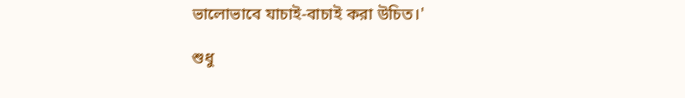ভালোভাবে যাচাই-বাচাই করা উচিত।'

শুধু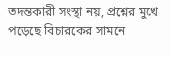তদন্তকারী সংস্থা নয়, প্রশ্নের মুখে পড়েছে বিচারকের সামনে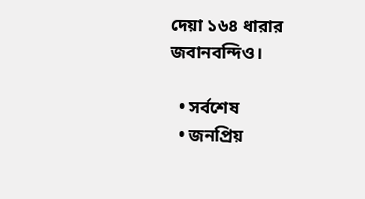দেয়া ১৬৪ ধারার জবানবন্দিও।

  • সর্বশেষ
  • জনপ্রিয়